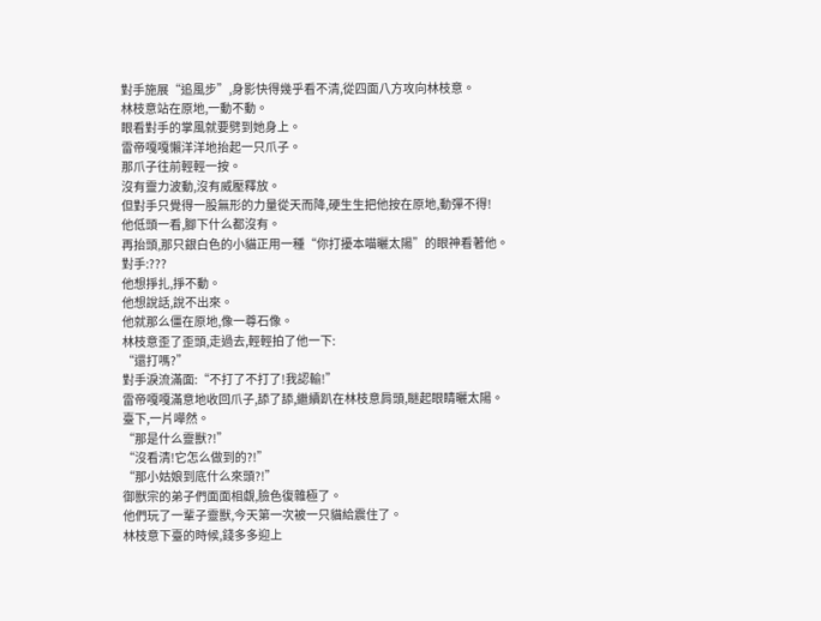對手施展“追風步”,身影快得幾乎看不清,從四面八方攻向林枝意。
林枝意站在原地,一動不動。
眼看對手的掌風就要劈到她身上。
雷帝嘎嘎懶洋洋地抬起一只爪子。
那爪子往前輕輕一按。
沒有靈力波動,沒有威壓釋放。
但對手只覺得一股無形的力量從天而降,硬生生把他按在原地,動彈不得!
他低頭一看,腳下什么都沒有。
再抬頭,那只銀白色的小貓正用一種“你打擾本喵曬太陽”的眼神看著他。
對手:???
他想掙扎,掙不動。
他想說話,說不出來。
他就那么僵在原地,像一尊石像。
林枝意歪了歪頭,走過去,輕輕拍了他一下:
“還打嗎?”
對手淚流滿面:“不打了不打了!我認輸!”
雷帝嘎嘎滿意地收回爪子,舔了舔,繼續趴在林枝意肩頭,瞇起眼睛曬太陽。
臺下,一片嘩然。
“那是什么靈獸?!”
“沒看清!它怎么做到的?!”
“那小姑娘到底什么來頭?!”
御獸宗的弟子們面面相覷,臉色復雜極了。
他們玩了一輩子靈獸,今天第一次被一只貓給震住了。
林枝意下臺的時候,錢多多迎上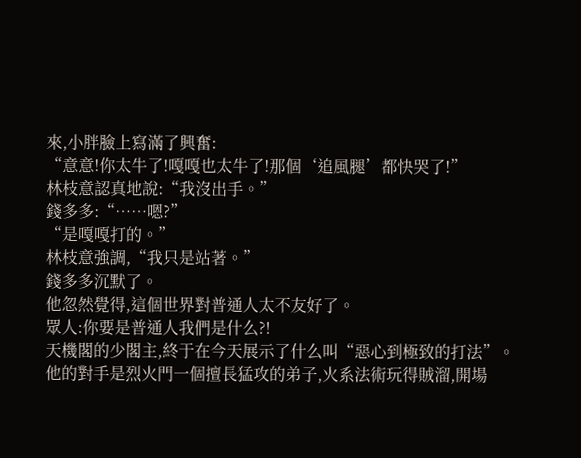來,小胖臉上寫滿了興奮:
“意意!你太牛了!嘎嘎也太牛了!那個‘追風腿’都快哭了!”
林枝意認真地說:“我沒出手。”
錢多多:“……嗯?”
“是嘎嘎打的。”
林枝意強調,“我只是站著。”
錢多多沉默了。
他忽然覺得,這個世界對普通人太不友好了。
眾人:你要是普通人我們是什么?!
天機閣的少閣主,終于在今天展示了什么叫“惡心到極致的打法”。
他的對手是烈火門一個擅長猛攻的弟子,火系法術玩得賊溜,開場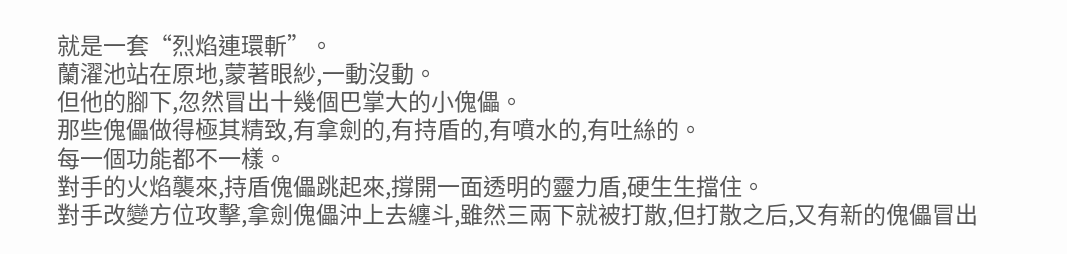就是一套“烈焰連環斬”。
蘭濯池站在原地,蒙著眼紗,一動沒動。
但他的腳下,忽然冒出十幾個巴掌大的小傀儡。
那些傀儡做得極其精致,有拿劍的,有持盾的,有噴水的,有吐絲的。
每一個功能都不一樣。
對手的火焰襲來,持盾傀儡跳起來,撐開一面透明的靈力盾,硬生生擋住。
對手改變方位攻擊,拿劍傀儡沖上去纏斗,雖然三兩下就被打散,但打散之后,又有新的傀儡冒出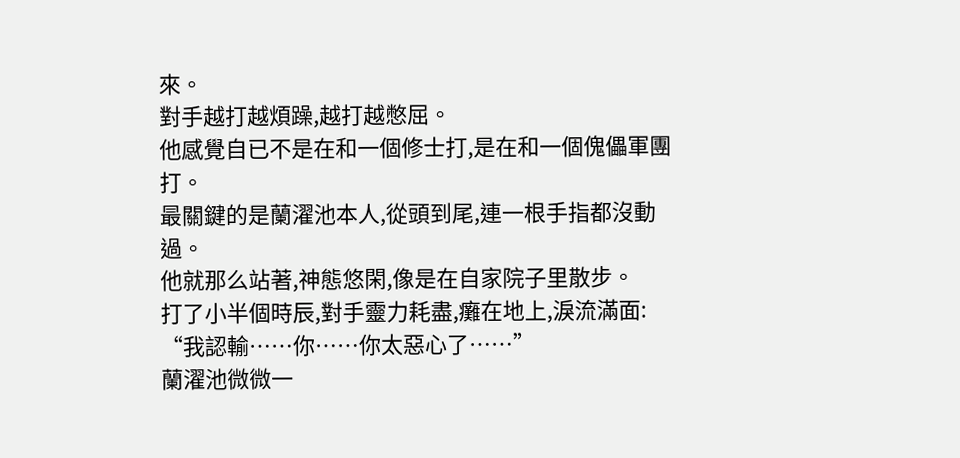來。
對手越打越煩躁,越打越憋屈。
他感覺自已不是在和一個修士打,是在和一個傀儡軍團打。
最關鍵的是蘭濯池本人,從頭到尾,連一根手指都沒動過。
他就那么站著,神態悠閑,像是在自家院子里散步。
打了小半個時辰,對手靈力耗盡,癱在地上,淚流滿面:
“我認輸……你……你太惡心了……”
蘭濯池微微一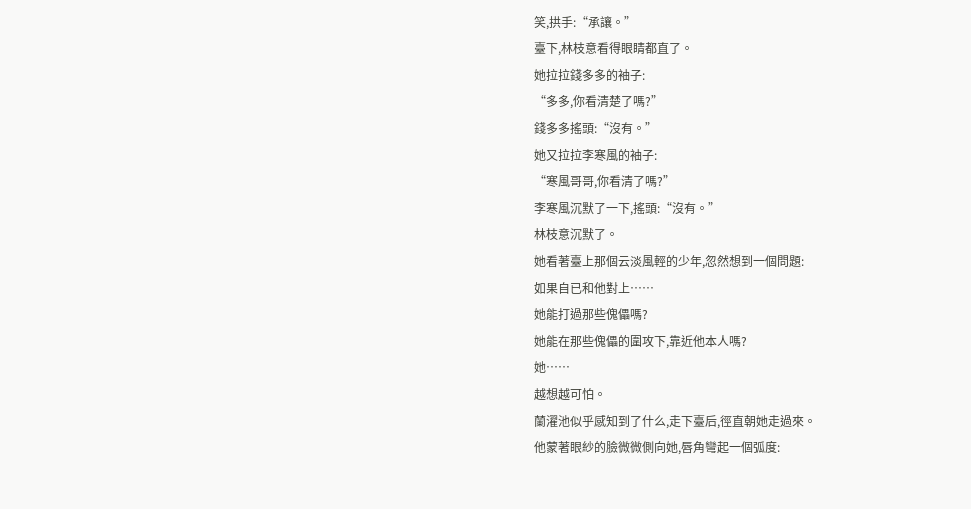笑,拱手:“承讓。”
臺下,林枝意看得眼睛都直了。
她拉拉錢多多的袖子:
“多多,你看清楚了嗎?”
錢多多搖頭:“沒有。”
她又拉拉李寒風的袖子:
“寒風哥哥,你看清了嗎?”
李寒風沉默了一下,搖頭:“沒有。”
林枝意沉默了。
她看著臺上那個云淡風輕的少年,忽然想到一個問題:
如果自已和他對上……
她能打過那些傀儡嗎?
她能在那些傀儡的圍攻下,靠近他本人嗎?
她……
越想越可怕。
蘭濯池似乎感知到了什么,走下臺后,徑直朝她走過來。
他蒙著眼紗的臉微微側向她,唇角彎起一個弧度: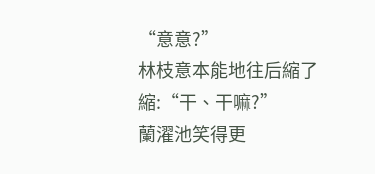“意意?”
林枝意本能地往后縮了縮:“干、干嘛?”
蘭濯池笑得更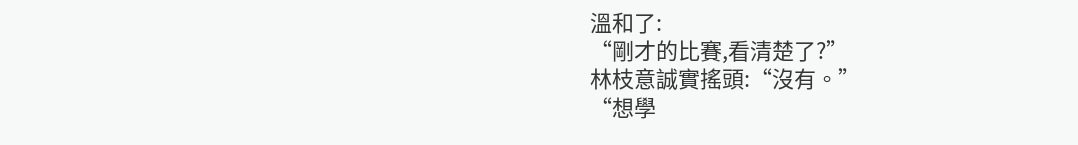溫和了:
“剛才的比賽,看清楚了?”
林枝意誠實搖頭:“沒有。”
“想學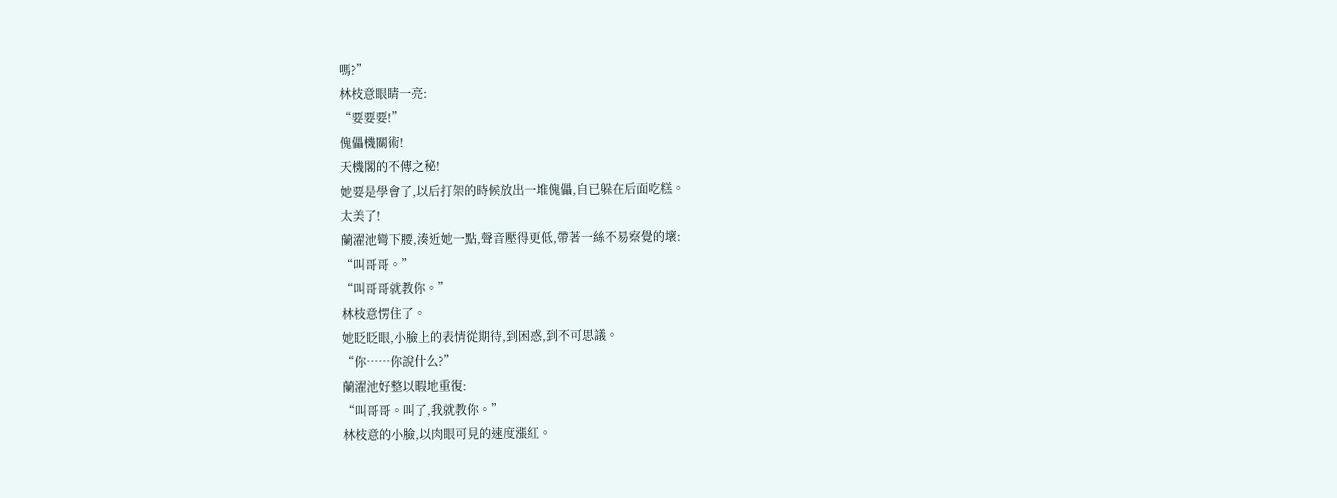嗎?”
林枝意眼睛一亮:
“要要要!”
傀儡機關術!
天機閣的不傳之秘!
她要是學會了,以后打架的時候放出一堆傀儡,自已躲在后面吃糕。
太美了!
蘭濯池彎下腰,湊近她一點,聲音壓得更低,帶著一絲不易察覺的壞:
“叫哥哥。”
“叫哥哥就教你。”
林枝意愣住了。
她眨眨眼,小臉上的表情從期待,到困惑,到不可思議。
“你……你說什么?”
蘭濯池好整以暇地重復:
“叫哥哥。叫了,我就教你。”
林枝意的小臉,以肉眼可見的速度漲紅。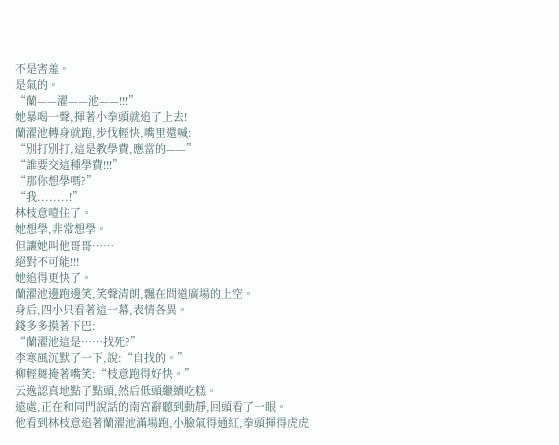不是害羞。
是氣的。
“蘭——濯——池——!!!”
她暴喝一聲,揮著小拳頭就追了上去!
蘭濯池轉身就跑,步伐輕快,嘴里還喊:
“別打別打,這是教學費,應當的——”
“誰要交這種學費!!!”
“那你想學嗎?”
“我........!”
林枝意噎住了。
她想學,非常想學。
但讓她叫他哥哥……
絕對不可能!!!
她追得更快了。
蘭濯池邊跑邊笑,笑聲清朗,飄在問道廣場的上空。
身后,四小只看著這一幕,表情各異。
錢多多摸著下巴:
“蘭濯池這是……找死?”
李寒風沉默了一下,說:“自找的。”
柳輕舞掩著嘴笑:“枝意跑得好快。”
云逸認真地點了點頭,然后低頭繼續吃糕。
遠處,正在和同門說話的南宮辭聽到動靜,回頭看了一眼。
他看到林枝意追著蘭濯池滿場跑,小臉氣得通紅,拳頭揮得虎虎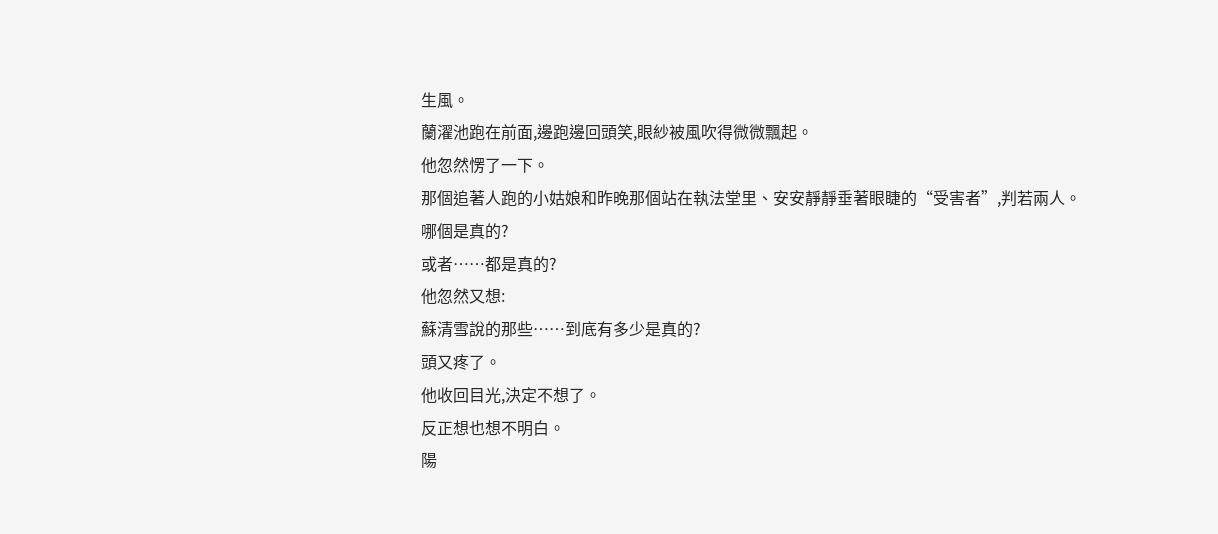生風。
蘭濯池跑在前面,邊跑邊回頭笑,眼紗被風吹得微微飄起。
他忽然愣了一下。
那個追著人跑的小姑娘和昨晚那個站在執法堂里、安安靜靜垂著眼睫的“受害者”,判若兩人。
哪個是真的?
或者……都是真的?
他忽然又想:
蘇清雪說的那些……到底有多少是真的?
頭又疼了。
他收回目光,決定不想了。
反正想也想不明白。
陽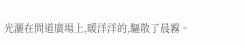光灑在問道廣場上,暖洋洋的,驅散了晨霧。